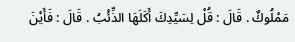مَمْلُوكٌ . قَالَ : قُلْ لِسَيِّدِكَ أَكَلَهَا الذِّئْبُ . قَالَ : فَأَيْنَ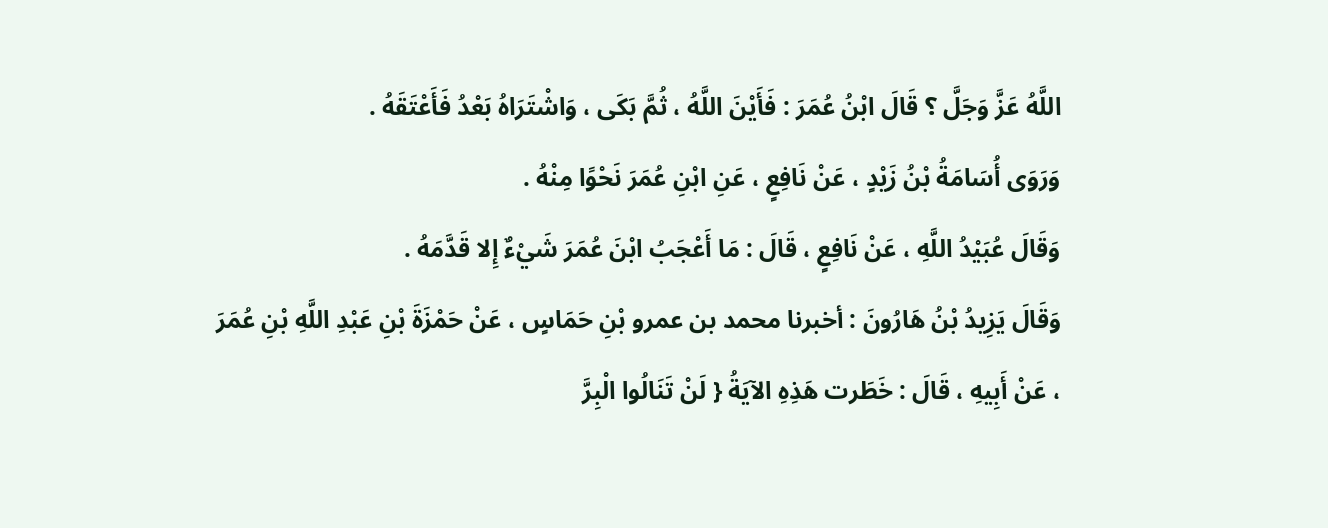اللَّهُ عَزَّ وَجَلَّ ؟ قَالَ ابْنُ عُمَرَ : فَأَيْنَ اللَّهُ ، ثُمَّ بَكَى ، وَاشْتَرَاهُ بَعْدُ فَأَعْتَقَهُ .
وَرَوَى أُسَامَةُ بْنُ زَيْدٍ ، عَنْ نَافِعٍ ، عَنِ ابْنِ عُمَرَ نَحْوًا مِنْهُ .
وَقَالَ عُبَيْدُ اللَّهِ ، عَنْ نَافِعٍ ، قَالَ : مَا أَعْجَبُ ابْنَ عُمَرَ شَيْءٌ إِلا قَدَّمَهُ .
وَقَالَ يَزِيدُ بْنُ هَارُونَ : أخبرنا محمد بن عمرو بْنِ حَمَاسٍ ، عَنْ حَمْزَةَ بْنِ عَبْدِ اللَّهِ بْنِ عُمَرَ ، عَنْ أَبِيهِ ، قَالَ : خَطَرت هَذِهِ الآيَةُ { لَنْ تَنَالُوا الْبِرَّ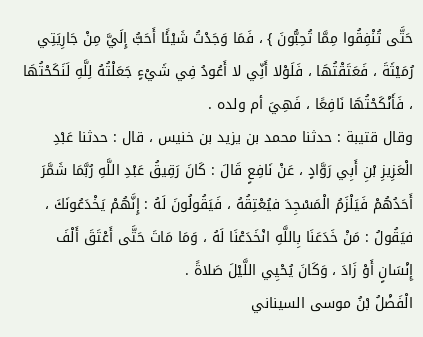حَتَّى تُنْفِقُوا مِمَّا تُحِبُّونَ } ، فَمَا وَجَدْتُ شَيْئًا أَحَبُّ إِلَيَّ مِنْ جَارِيَتِي رُمَيْثَةَ ، فَعَتَقْتُهَا ، فَلَوْلا أَنِّي لا أَعُودُ فِي شَيْءٍ جَعَلْتُهُ لِلَّهِ لَنَكَحْتُهَا ، فَأَنْكَحْتُهَا نَافِعًا ، فَهِيَ أم ولده .
وقال قتيبة : حدثنا محمد بن يزيد بن خنيس ، قال : حدثنا عَبْدِ الْعَزِيزِ بْنِ أَبِي رَوَّادٍ ، عَنْ نَافِعٍ قَالَ : كَانَ رَقِيقُ عَبْدِ اللَّهِ رُبَّمَا شَمَّرَ أَحَدُهُمْ فَيَلْزَمُ الْمَسْجِدَ فيُعْتِقُهُ ، فَيَقُولُونَ لَهُ : إِنَّهُمْ يَخْدَعُونَكَ ، فيَقُولُ : مَنْ خَدَعَنَا بِاللَّهِ انْخَدَعْنَا لَهُ ، وَمَا مَاتَ حَتَّى أَعْتَقَ أَلْفَ إِنْسَانٍ أَوْ زَادَ ، وَكَانَ يُحْيِي اللَّيْلَ صَلاةً .
الْفَضْلُ بْنُ موسى السيناني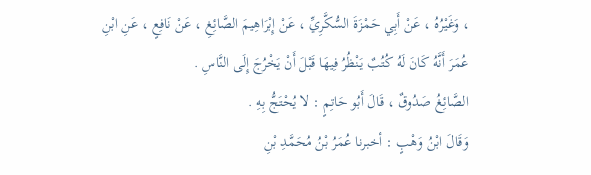، وَغَيْرُهُ ، عَنْ أَبِي حَمْزَةَ السُّكَّرِيِّ ، عَنْ إِبْرَاهِيمَ الصَّائِغِ ، عَنْ نَافِعٍ ، عَنِ ابْنِ عُمَرَ أَنَّهُ كَانَ لَهُ كُتُبٌ يَنْظُرُ فِيهَا قَبْلَ أَنْ يَخْرُجَ إِلَى النَّاسِ .
الصَّائِغُ صَدُوقٌ ، قَالَ أَبُو حَاتِمٍ : لا يُحْتَجُّ بِهِ .
وَقَالَ ابْنُ وَهْبٍ : أخبرنا عُمَرُ بْنُ مُحَمَّدِ بْنِ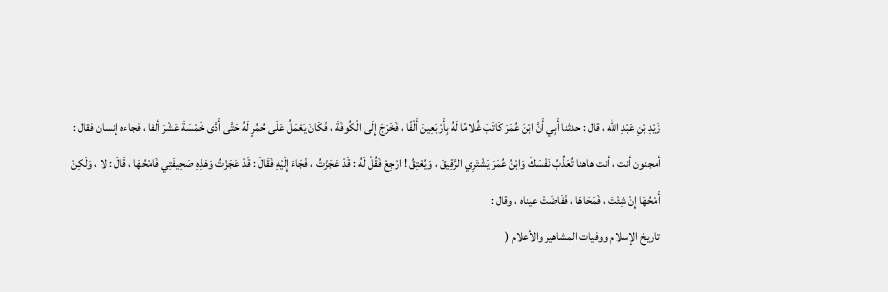زَيْدِ بْنِ عَبْدِ الله ، قال : حدثنا أَبِي أَنَّ ابْنَ عُمَرَ كَاتَبَ غُلامًا لَهُ بِأَرْبَعِينَ أَلْفًا ، فَخَرَجَ إِلَى الْكُوفَةَ ، فَكَانَ يَعْمَلُ عَلَى حُمُرٍ لَهُ حَتَّى أَدَّى خَمْسَةَ عَشْرَ ألفا ، فجاءه إنسان فقال : أمجنون أنت ، أنت هاهنا تُعَذِّبُ نَفْسَكَ وَابْنُ عُمَرَ يَشْتَرِي الرَّقِيقَ ، وَيُعْتِقُ ! ارْجِعْ فَقُلْ لَهُ : قَدْ عَجَزْتُ ، فَجَاءَ إِلَيْهِ فَقَالَ : قَدْ عَجَزْتُ وَهَذِهِ صَحِيفَتِي فَامْحُهَا ، قَالَ : لا ، وَلَكِنْ أَمْحُهَا إِنْ شِئْتَ ، فَمَحَاهَا ، فَفَاضَتْ عيناه ، وقال :
تاريخ الإسلام ووفيات المشاهير والأعلام (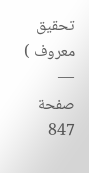تحقيق معروف ) — صفحة 847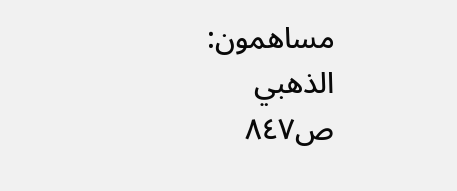مساهمون: الذهبي
ص٨٤٧